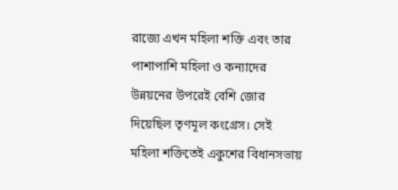রাজ্যে এখন মহিলা শক্তি এবং তার পাশাপাশি মহিলা ও কন্যাদের উন্নয়নের উপরেই বেশি জোর দিয়েছিল তৃণমূল কংগ্রেস। সেই মহিলা শক্তিতেই একুশের বিধানসভায়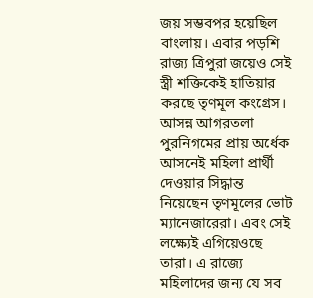জয় সম্ভবপর হয়েছিল বাংলায়। এবার পড়শি রাজ্য ত্রিপুরা জয়েও সেই স্ত্রী শক্তিকেই হাতিয়ার করছে তৃণমূল কংগ্রেস। আসন্ন আগরতলা পুরনিগমের প্রায় অর্ধেক আসনেই মহিলা প্রার্থী দেওয়ার সিদ্ধান্ত নিয়েছেন তৃণমূলের ভোট ম্যানেজারেরা। এবং সেই লক্ষ্যেই এগিয়েওছে তারা। এ রাজ্যে মহিলাদের জন্য যে সব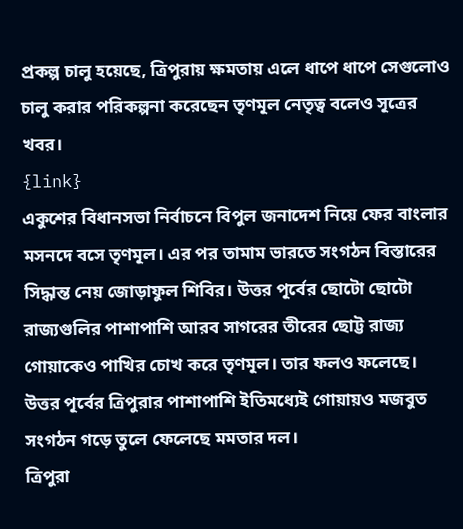প্রকল্প চালু হয়েছে, ত্রিপুরায় ক্ষমতায় এলে ধাপে ধাপে সেগুলোও চালু করার পরিকল্পনা করেছেন তৃণমূল নেতৃত্ব বলেও সূত্রের খবর।
{link}
একুশের বিধানসভা নির্বাচনে বিপুল জনাদেশ নিয়ে ফের বাংলার মসনদে বসে তৃণমূল। এর পর তামাম ভারতে সংগঠন বিস্তারের সিদ্ধান্ত নেয় জোড়াফুল শিবির। উত্তর পূর্বের ছোটো ছোটো রাজ্যগুলির পাশাপাশি আরব সাগরের তীরের ছোট্ট রাজ্য গোয়াকেও পাখির চোখ করে তৃণমূল। তার ফলও ফলেছে। উত্তর পূর্বের ত্রিপুরার পাশাপাশি ইতিমধ্যেই গোয়ায়ও মজবুত সংগঠন গড়ে তুলে ফেলেছে মমতার দল।
ত্রিপুরা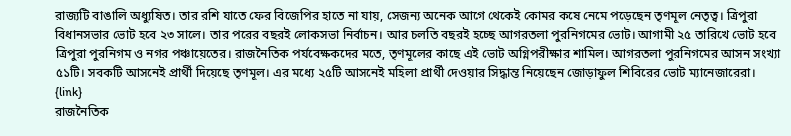রাজ্যটি বাঙালি অধ্যুষিত। তার রশি যাতে ফের বিজেপির হাতে না যায়, সেজন্য অনেক আগে থেকেই কোমর কষে নেমে পড়েছেন তৃণমূল নেতৃত্ব। ত্রিপুরা বিধানসভার ভোট হবে ২৩ সালে। তার পরের বছরই লোকসভা নির্বাচন। আর চলতি বছরই হচ্ছে আগরতলা পুরনিগমের ভোট। আগামী ২৫ তারিখে ভোট হবে ত্রিপুরা পুরনিগম ও নগর পঞ্চায়েতের। রাজনৈতিক পর্যবেক্ষকদের মতে, তৃণমূলের কাছে এই ভোট অগ্নিপরীক্ষার শামিল। আগরতলা পুরনিগমের আসন সংখ্যা ৫১টি। সবকটি আসনেই প্রার্থী দিয়েছে তৃণমূল। এর মধ্যে ২৫টি আসনেই মহিলা প্রার্থী দেওয়ার সিদ্ধান্ত নিয়েছেন জোড়াফুল শিবিরের ভোট ম্যানেজারেরা।
{link}
রাজনৈতিক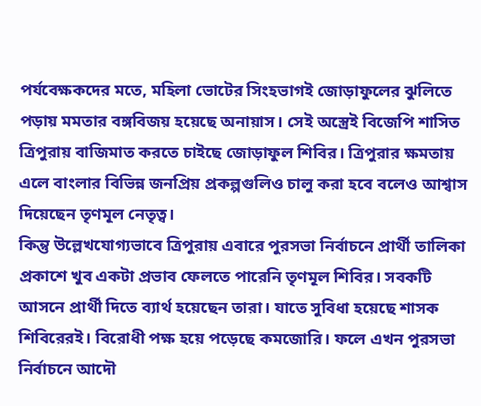পর্যবেক্ষকদের মতে, মহিলা ভোটের সিংহভাগই জোড়াফুলের ঝুলিতে পড়ায় মমতার বঙ্গবিজয় হয়েছে অনায়াস। সেই অস্ত্রেই বিজেপি শাসিত ত্রিপুরায় বাজিমাত করতে চাইছে জোড়াফুল শিবির। ত্রিপুরার ক্ষমতায় এলে বাংলার বিভিন্ন জনপ্রিয় প্রকল্পগুলিও চালু করা হবে বলেও আশ্বাস দিয়েছেন তৃণমূল নেতৃত্ব।
কিন্তু উল্লেখযোগ্যভাবে ত্রিপুরায় এবারে পুরসভা নির্বাচনে প্রার্থী তালিকা প্রকাশে খুব একটা প্রভাব ফেলতে পারেনি তৃণমূল শিবির। সবকটি আসনে প্রার্থী দিতে ব্যার্থ হয়েছেন তারা। যাতে সুবিধা হয়েছে শাসক শিবিরেরই। বিরোধী পক্ষ হয়ে পড়েছে কমজোরি। ফলে এখন পুরসভা নির্বাচনে আদৌ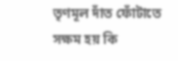তৃণমূল দাঁত ফোঁটাতে সক্ষম হয় কি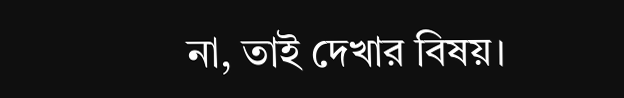না, তাই দেখার বিষয়।